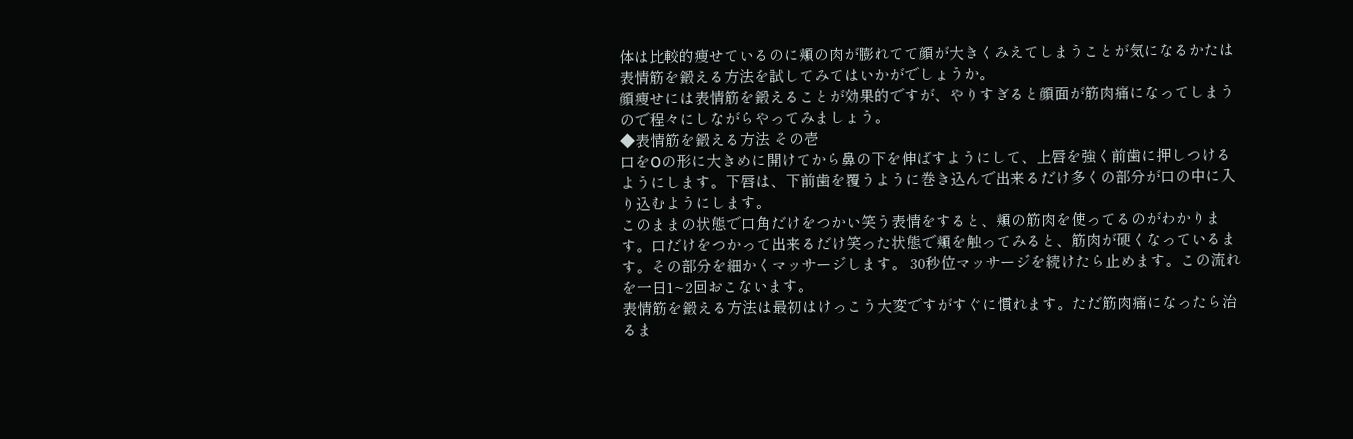体は比較的痩せているのに頬の肉が膨れてて顔が大きくみえてしまうことが気になるかたは表情筋を鍛える方法を試してみてはいかがでしょうか。
顔痩せには表情筋を鍛えることが効果的ですが、やりすぎると顔面が筋肉痛になってしまうので程々にしながらやってみましょう。
◆表情筋を鍛える方法 その壱
口をOの形に大きめに開けてから鼻の下を伸ばすようにして、上唇を強く前歯に押しつけるようにします。下唇は、下前歯を覆うように巻き込んで出来るだけ多くの部分が口の中に入り込むようにします。
このままの状態で口角だけをつかい笑う表情をすると、頬の筋肉を使ってるのがわかります。口だけをつかって出来るだけ笑った状態で頬を触ってみると、筋肉が硬くなっているます。その部分を細かくマッサージします。 30秒位マッサージを続けたら止めます。この流れを一日1~2回おこないます。
表情筋を鍛える方法は最初はけっこう大変ですがすぐに慣れます。ただ筋肉痛になったら治るま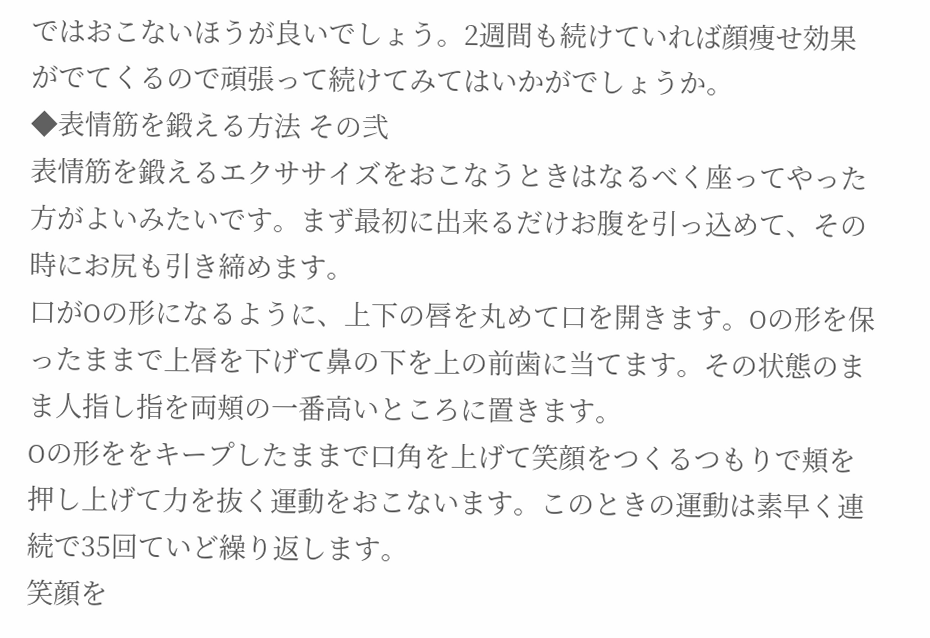ではおこないほうが良いでしょう。2週間も続けていれば顔痩せ効果がでてくるので頑張って続けてみてはいかがでしょうか。
◆表情筋を鍛える方法 その弐
表情筋を鍛えるエクササイズをおこなうときはなるべく座ってやった方がよいみたいです。まず最初に出来るだけお腹を引っ込めて、その時にお尻も引き締めます。
口がOの形になるように、上下の唇を丸めて口を開きます。Oの形を保ったままで上唇を下げて鼻の下を上の前歯に当てます。その状態のまま人指し指を両頬の一番高いところに置きます。
Oの形ををキープしたままで口角を上げて笑顔をつくるつもりで頬を押し上げて力を抜く運動をおこないます。このときの運動は素早く連続で35回ていど繰り返します。
笑顔を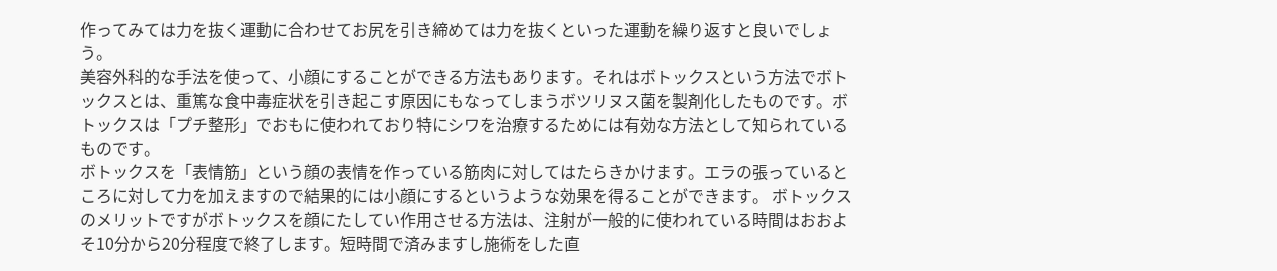作ってみては力を抜く運動に合わせてお尻を引き締めては力を抜くといった運動を繰り返すと良いでしょう。
美容外科的な手法を使って、小顔にすることができる方法もあります。それはボトックスという方法でボトックスとは、重篤な食中毒症状を引き起こす原因にもなってしまうボツリヌス菌を製剤化したものです。ボトックスは「プチ整形」でおもに使われており特にシワを治療するためには有効な方法として知られているものです。
ボトックスを「表情筋」という顔の表情を作っている筋肉に対してはたらきかけます。エラの張っているところに対して力を加えますので結果的には小顔にするというような効果を得ることができます。 ボトックスのメリットですがボトックスを顔にたしてい作用させる方法は、注射が一般的に使われている時間はおおよそ10分から20分程度で終了します。短時間で済みますし施術をした直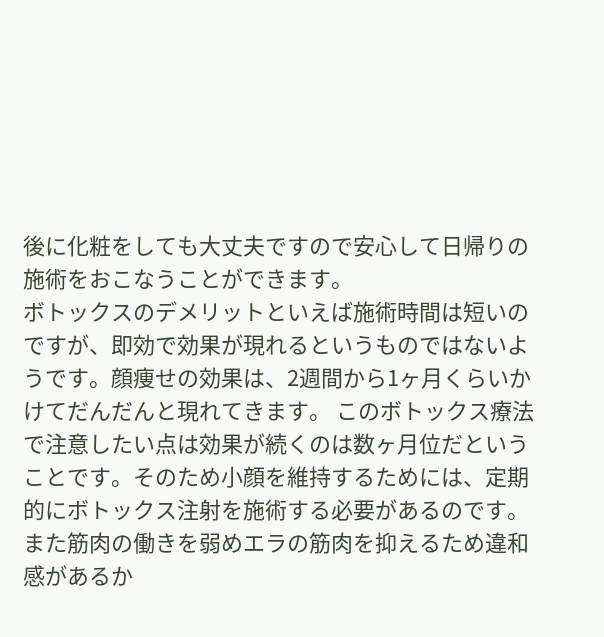後に化粧をしても大丈夫ですので安心して日帰りの施術をおこなうことができます。
ボトックスのデメリットといえば施術時間は短いのですが、即効で効果が現れるというものではないようです。顔痩せの効果は、2週間から1ヶ月くらいかけてだんだんと現れてきます。 このボトックス療法で注意したい点は効果が続くのは数ヶ月位だということです。そのため小顔を維持するためには、定期的にボトックス注射を施術する必要があるのです。 また筋肉の働きを弱めエラの筋肉を抑えるため違和感があるか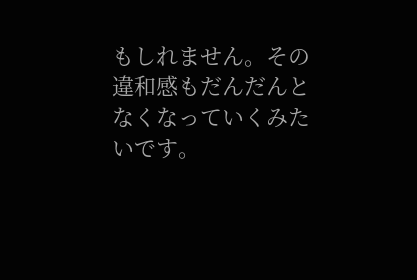もしれません。その違和感もだんだんとなくなっていくみたいです。